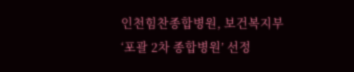인천힘찬종합병원, 보건복지부 ‘포괄 2차 종합병원’ 선정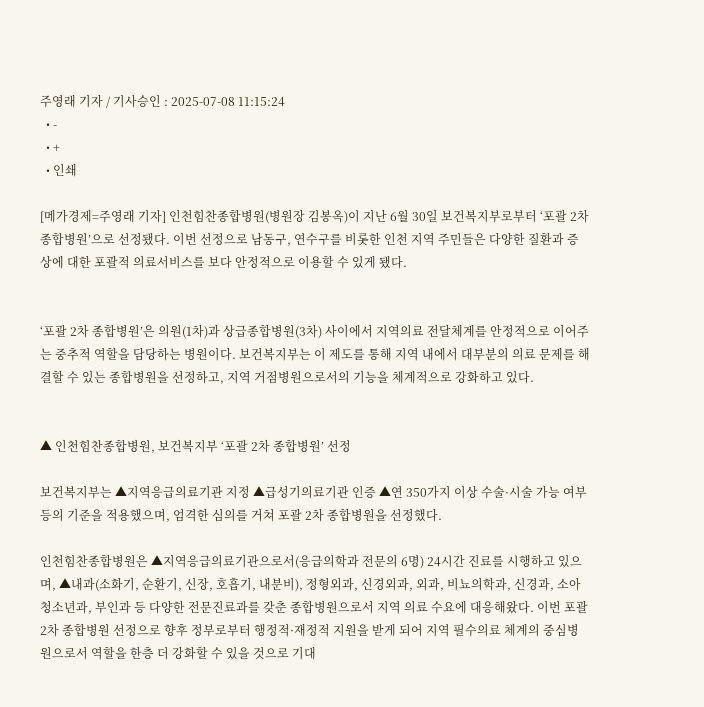주영래 기자 / 기사승인 : 2025-07-08 11:15:24
  • -
  • +
  • 인쇄

[메가경제=주영래 기자] 인천힘찬종합병원(병원장 김봉옥)이 지난 6월 30일 보건복지부로부터 ‘포괄 2차 종합병원’으로 선정됐다. 이번 선정으로 남동구, 연수구를 비롯한 인천 지역 주민들은 다양한 질환과 증상에 대한 포괄적 의료서비스를 보다 안정적으로 이용할 수 있게 됐다.


‘포괄 2차 종합병원’은 의원(1차)과 상급종합병원(3차) 사이에서 지역의료 전달체계를 안정적으로 이어주는 중추적 역할을 담당하는 병원이다. 보건복지부는 이 제도를 통해 지역 내에서 대부분의 의료 문제를 해결할 수 있는 종합병원을 선정하고, 지역 거점병원으로서의 기능을 체계적으로 강화하고 있다.


▲ 인천힘찬종합병원, 보건복지부 ‘포괄 2차 종합병원’ 선정

보건복지부는 ▲지역응급의료기관 지정 ▲급성기의료기관 인증 ▲연 350가지 이상 수술·시술 가능 여부 등의 기준을 적용했으며, 엄격한 심의를 거쳐 포괄 2차 종합병원을 선정했다.

인천힘찬종합병원은 ▲지역응급의료기관으로서(응급의학과 전문의 6명) 24시간 진료를 시행하고 있으며, ▲내과(소화기, 순환기, 신장, 호흡기, 내분비), 정형외과, 신경외과, 외과, 비뇨의학과, 신경과, 소아청소년과, 부인과 등 다양한 전문진료과를 갖춘 종합병원으로서 지역 의료 수요에 대응해왔다. 이번 포괄 2차 종합병원 선정으로 향후 정부로부터 행정적·재정적 지원을 받게 되어 지역 필수의료 체계의 중심병원으로서 역할을 한층 더 강화할 수 있을 것으로 기대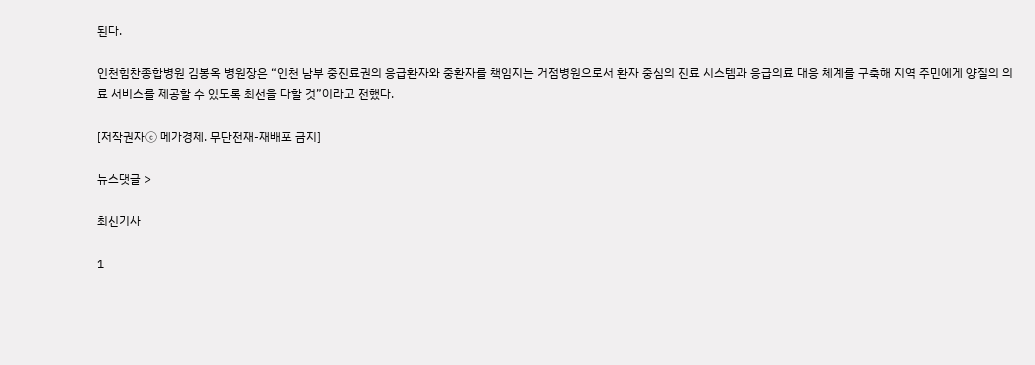된다.

인천힘찬종합병원 김봉옥 병원장은 “인천 남부 중진료권의 응급환자와 중환자를 책임지는 거점병원으로서 환자 중심의 진료 시스템과 응급의료 대응 체계를 구축해 지역 주민에게 양질의 의료 서비스를 제공할 수 있도록 최선을 다할 것”이라고 전했다.

[저작권자ⓒ 메가경제. 무단전재-재배포 금지]

뉴스댓글 >

최신기사

1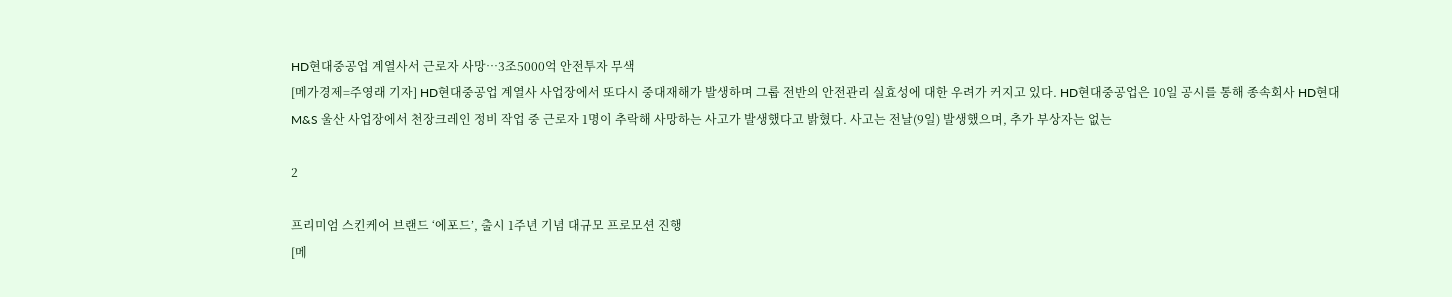HD현대중공업 계열사서 근로자 사망…3조5000억 안전투자 무색
[메가경제=주영래 기자] HD현대중공업 계열사 사업장에서 또다시 중대재해가 발생하며 그룹 전반의 안전관리 실효성에 대한 우려가 커지고 있다. HD현대중공업은 10일 공시를 통해 종속회사 HD현대M&S 울산 사업장에서 천장크레인 정비 작업 중 근로자 1명이 추락해 사망하는 사고가 발생했다고 밝혔다. 사고는 전날(9일) 발생했으며, 추가 부상자는 없는

2

프리미엄 스킨케어 브랜드 ‘에포드’, 출시 1주년 기념 대규모 프로모션 진행
[메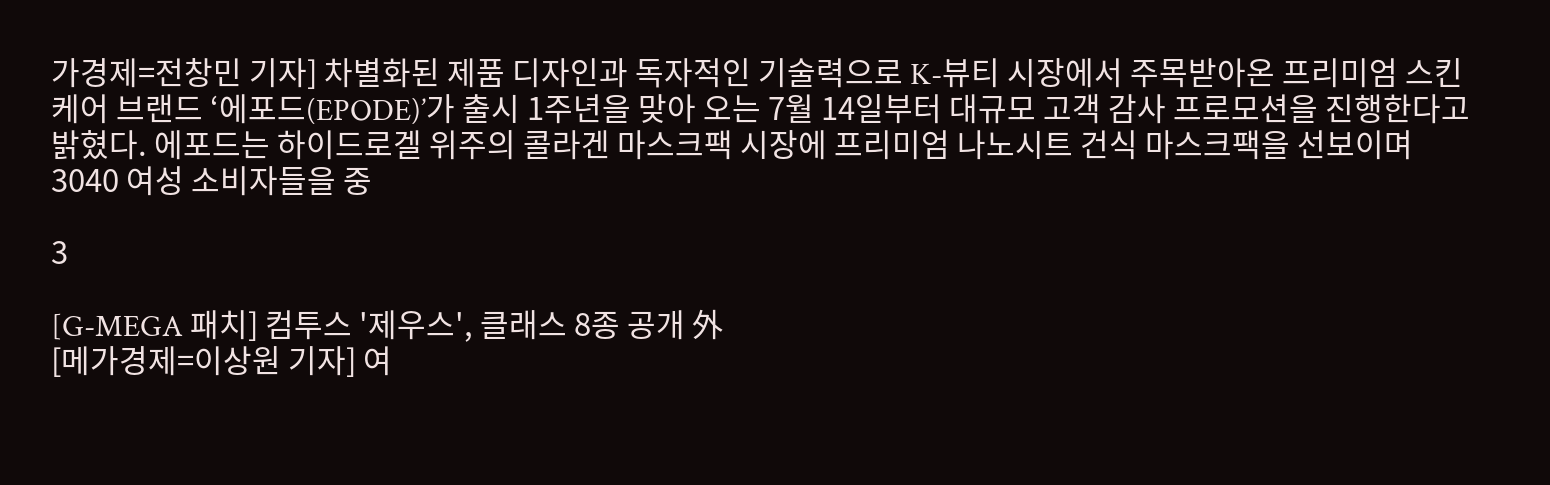가경제=전창민 기자] 차별화된 제품 디자인과 독자적인 기술력으로 K-뷰티 시장에서 주목받아온 프리미엄 스킨케어 브랜드 ‘에포드(EPODE)’가 출시 1주년을 맞아 오는 7월 14일부터 대규모 고객 감사 프로모션을 진행한다고 밝혔다. 에포드는 하이드로겔 위주의 콜라겐 마스크팩 시장에 프리미엄 나노시트 건식 마스크팩을 선보이며 3040 여성 소비자들을 중

3

[G-MEGA 패치] 컴투스 '제우스', 클래스 8종 공개 外
[메가경제=이상원 기자] 여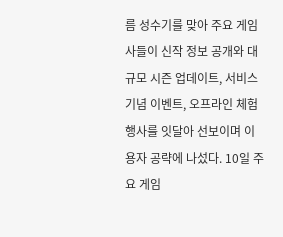름 성수기를 맞아 주요 게임사들이 신작 정보 공개와 대규모 시즌 업데이트, 서비스 기념 이벤트, 오프라인 체험 행사를 잇달아 선보이며 이용자 공략에 나섰다. 10일 주요 게임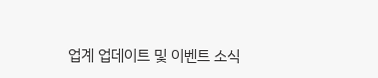업계 업데이트 및 이벤트 소식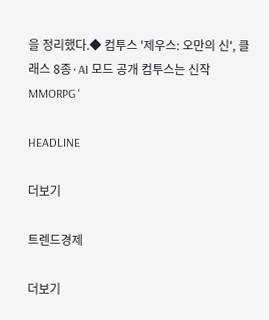을 정리했다.◆ 컴투스 '제우스: 오만의 신', 클래스 8종·AI 모드 공개 컴투스는 신작 MMORPG '

HEADLINE

더보기

트렌드경제

더보기